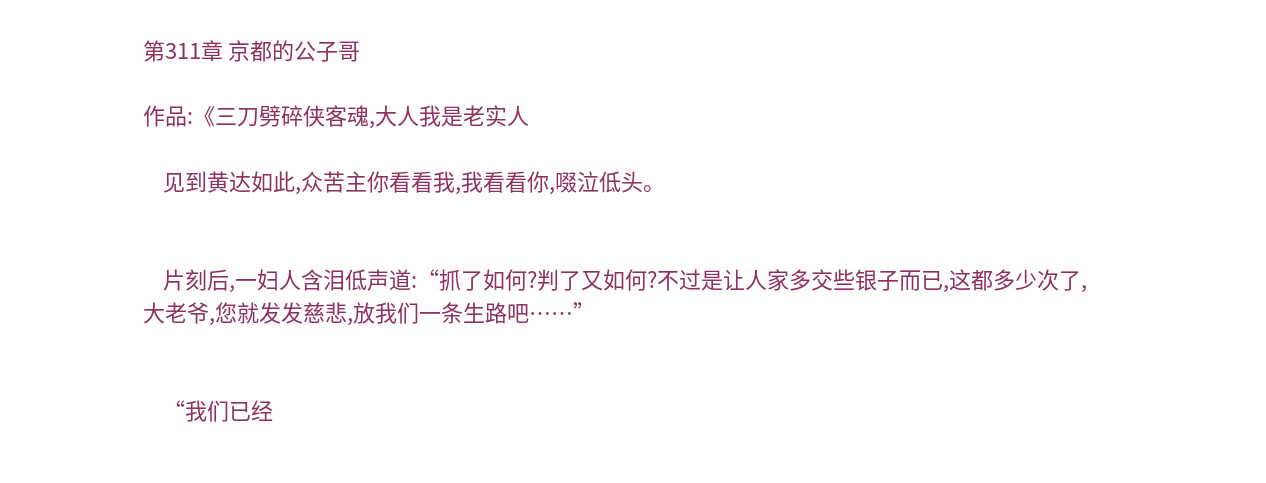第311章 京都的公子哥

作品:《三刀劈碎侠客魂,大人我是老实人

    见到黄达如此,众苦主你看看我,我看看你,啜泣低头。


    片刻后,一妇人含泪低声道:“抓了如何?判了又如何?不过是让人家多交些银子而已,这都多少次了,大老爷,您就发发慈悲,放我们一条生路吧……”


    “我们已经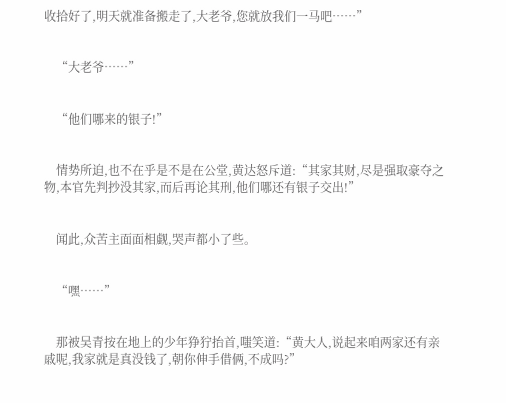收拾好了,明天就准备搬走了,大老爷,您就放我们一马吧……”


    “大老爷……”


    “他们哪来的银子!”


    情势所迫,也不在乎是不是在公堂,黄达怒斥道:“其家其财,尽是强取豪夺之物,本官先判抄没其家,而后再论其刑,他们哪还有银子交出!”


    闻此,众苦主面面相觑,哭声都小了些。


    “嘿……”


    那被吴青按在地上的少年狰狞抬首,嗤笑道:“黄大人,说起来咱两家还有亲戚呢,我家就是真没钱了,朝你伸手借俩,不成吗?”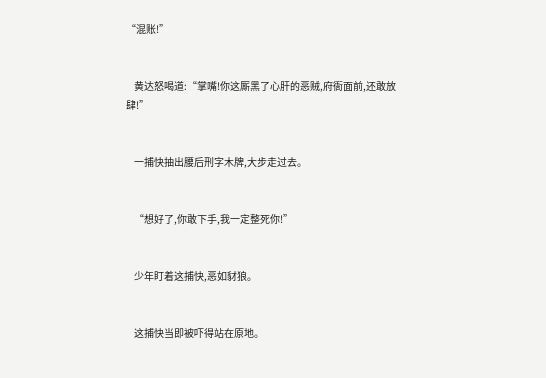“混账!”


    黄达怒喝道:“掌嘴!你这厮黑了心肝的恶贼,府衙面前,还敢放肆!”


    一捕快抽出腰后刑字木牌,大步走过去。


    “想好了,你敢下手,我一定整死你!”


    少年盯着这捕快,恶如豺狼。


    这捕快当即被吓得站在原地。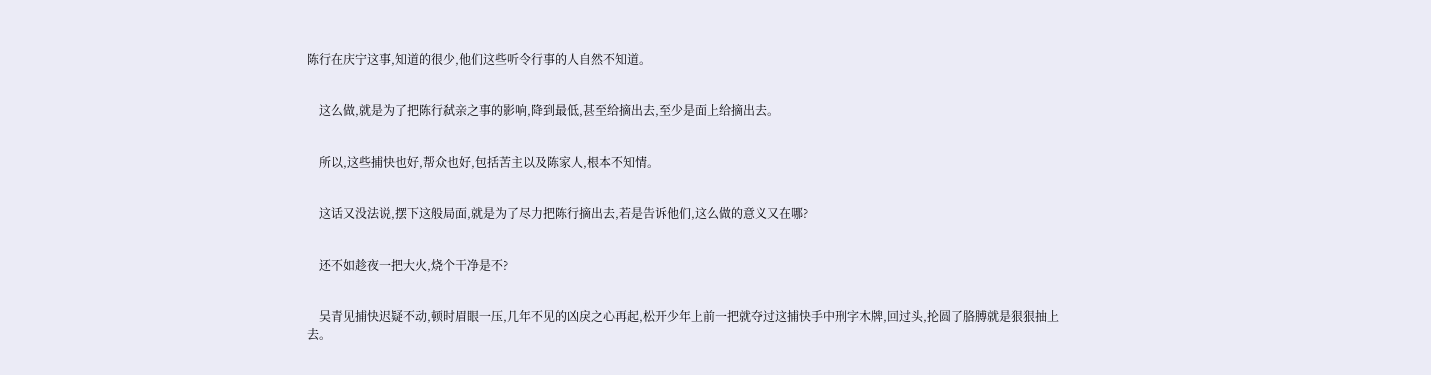陈行在庆宁这事,知道的很少,他们这些听令行事的人自然不知道。


    这么做,就是为了把陈行弑亲之事的影响,降到最低,甚至给摘出去,至少是面上给摘出去。


    所以,这些捕快也好,帮众也好,包括苦主以及陈家人,根本不知情。


    这话又没法说,摆下这般局面,就是为了尽力把陈行摘出去,若是告诉他们,这么做的意义又在哪?


    还不如趁夜一把大火,烧个干净是不?


    吴青见捕快迟疑不动,顿时眉眼一压,几年不见的凶戾之心再起,松开少年上前一把就夺过这捕快手中刑字木牌,回过头,抡圆了胳膊就是狠狠抽上去。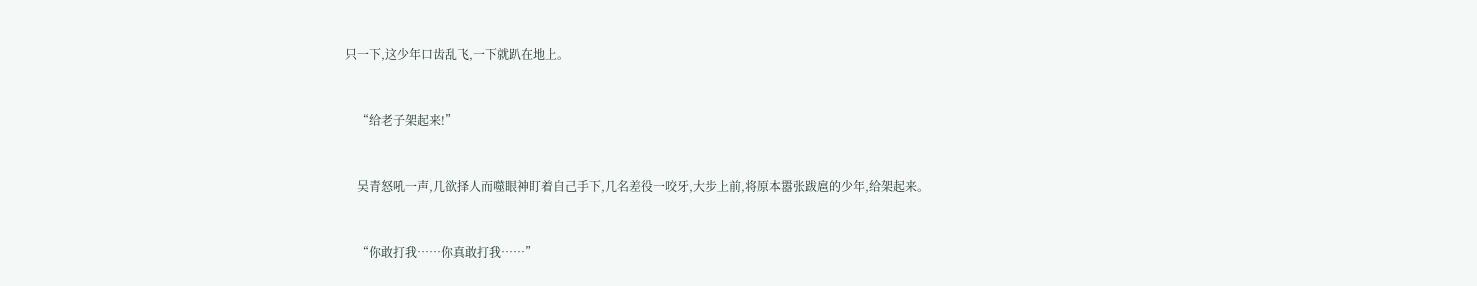只一下,这少年口齿乱飞,一下就趴在地上。


    “给老子架起来!”


    吴青怒吼一声,几欲择人而噬眼神盯着自己手下,几名差役一咬牙,大步上前,将原本嚣张跋扈的少年,给架起来。


    “你敢打我……你真敢打我……”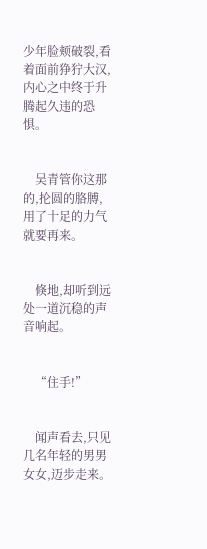少年脸颊破裂,看着面前狰狞大汉,内心之中终于升腾起久违的恐惧。


    吴青管你这那的,抡圆的胳膊,用了十足的力气就要再来。


    倏地,却听到远处一道沉稳的声音响起。


    “住手!”


    闻声看去,只见几名年轻的男男女女,迈步走来。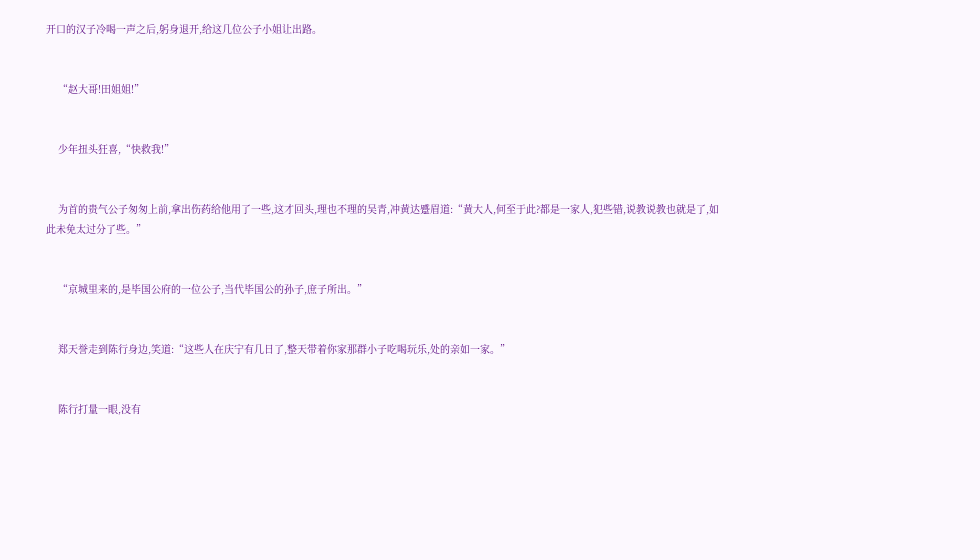开口的汉子冷喝一声之后,躬身退开,给这几位公子小姐让出路。


    “赵大哥!田姐姐!”


    少年扭头狂喜,“快救我!”


    为首的贵气公子匆匆上前,拿出伤药给他用了一些,这才回头,理也不理的吴青,冲黄达蹙眉道:“黄大人,何至于此?都是一家人,犯些错,说教说教也就是了,如此未免太过分了些。”


    “京城里来的,是毕国公府的一位公子,当代毕国公的孙子,庶子所出。”


    郑天誉走到陈行身边,笑道:“这些人在庆宁有几日了,整天带着你家那群小子吃喝玩乐,处的亲如一家。”


    陈行打量一眼,没有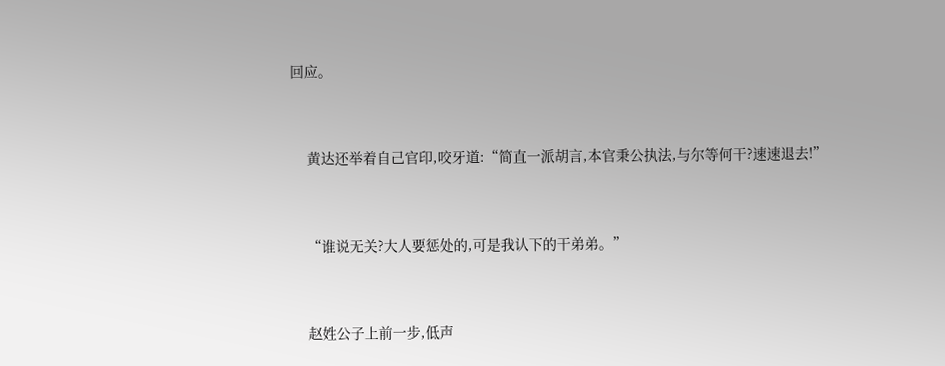回应。


    黄达还举着自己官印,咬牙道:“简直一派胡言,本官秉公执法,与尔等何干?速速退去!”


    “谁说无关?大人要惩处的,可是我认下的干弟弟。”


    赵姓公子上前一步,低声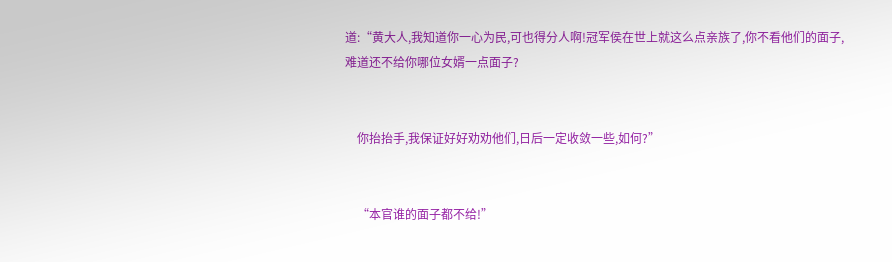道:“黄大人,我知道你一心为民,可也得分人啊!冠军侯在世上就这么点亲族了,你不看他们的面子,难道还不给你哪位女婿一点面子?


    你抬抬手,我保证好好劝劝他们,日后一定收敛一些,如何?”


    “本官谁的面子都不给!”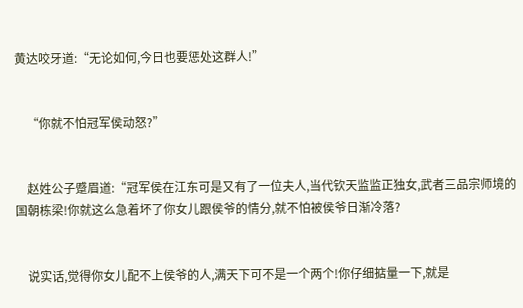黄达咬牙道:“无论如何,今日也要惩处这群人!”


    “你就不怕冠军侯动怒?”


    赵姓公子蹙眉道:“冠军侯在江东可是又有了一位夫人,当代钦天监监正独女,武者三品宗师境的国朝栋梁!你就这么急着坏了你女儿跟侯爷的情分,就不怕被侯爷日渐冷落?


    说实话,觉得你女儿配不上侯爷的人,满天下可不是一个两个!你仔细掂量一下,就是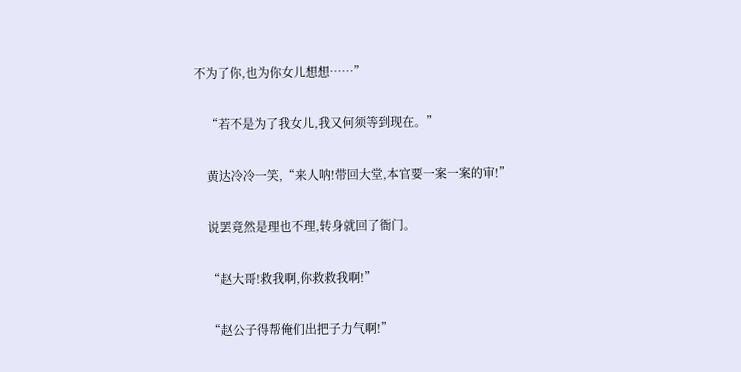不为了你,也为你女儿想想……”


    “若不是为了我女儿,我又何须等到现在。”


    黄达冷冷一笑,“来人呐!带回大堂,本官要一案一案的审!”


    说罢竟然是理也不理,转身就回了衙门。


    “赵大哥!救我啊,你救救我啊!”


    “赵公子得帮俺们出把子力气啊!”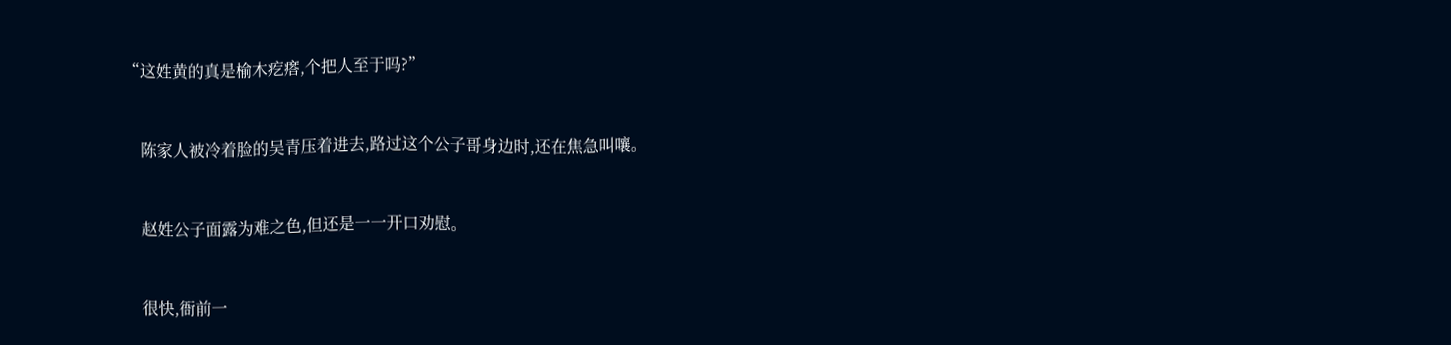“这姓黄的真是榆木疙瘩,个把人至于吗?”


    陈家人被冷着脸的吴青压着进去,路过这个公子哥身边时,还在焦急叫嚷。


    赵姓公子面露为难之色,但还是一一开口劝慰。


    很快,衙前一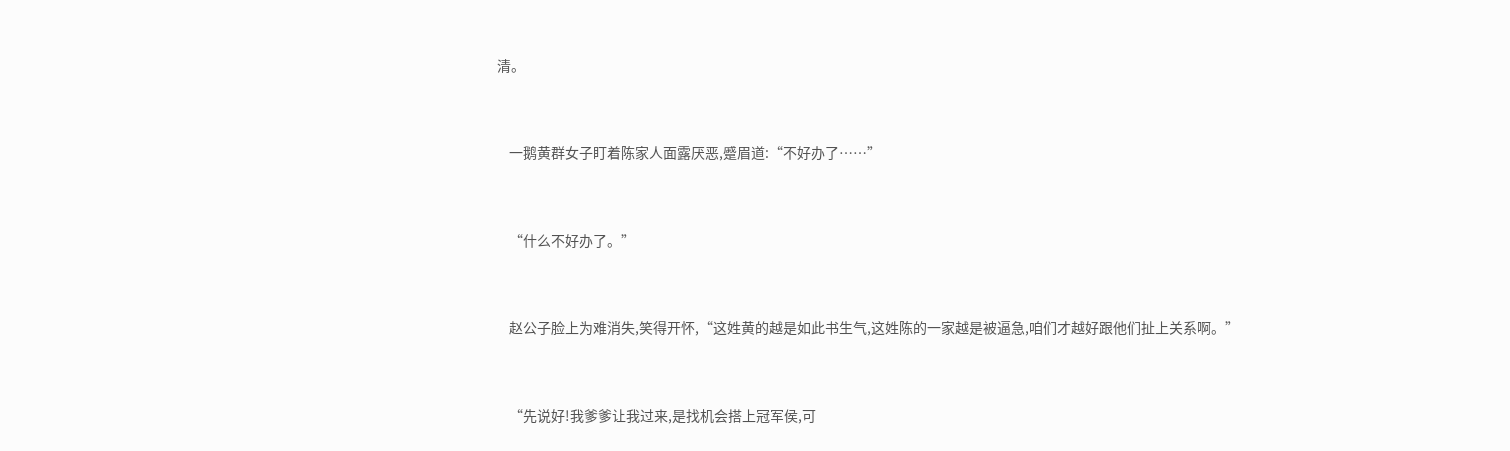清。


    一鹅黄群女子盯着陈家人面露厌恶,蹙眉道:“不好办了……”


    “什么不好办了。”


    赵公子脸上为难消失,笑得开怀,“这姓黄的越是如此书生气,这姓陈的一家越是被逼急,咱们才越好跟他们扯上关系啊。”


    “先说好!我爹爹让我过来,是找机会搭上冠军侯,可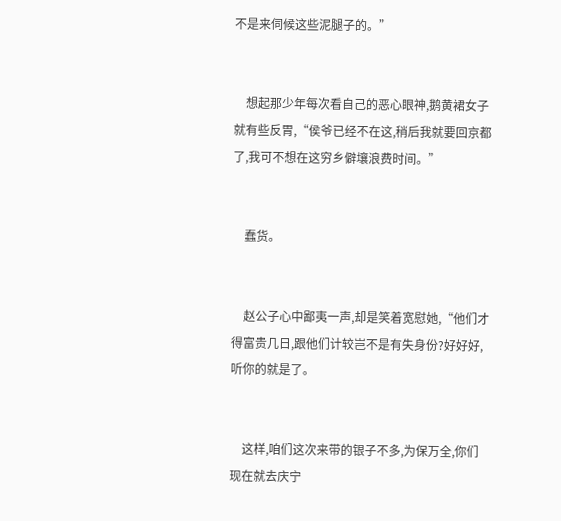不是来伺候这些泥腿子的。”


    想起那少年每次看自己的恶心眼神,鹅黄裙女子就有些反胃,“侯爷已经不在这,稍后我就要回京都了,我可不想在这穷乡僻壤浪费时间。”


    蠢货。


    赵公子心中鄙夷一声,却是笑着宽慰她,“他们才得富贵几日,跟他们计较岂不是有失身份?好好好,听你的就是了。


    这样,咱们这次来带的银子不多,为保万全,你们现在就去庆宁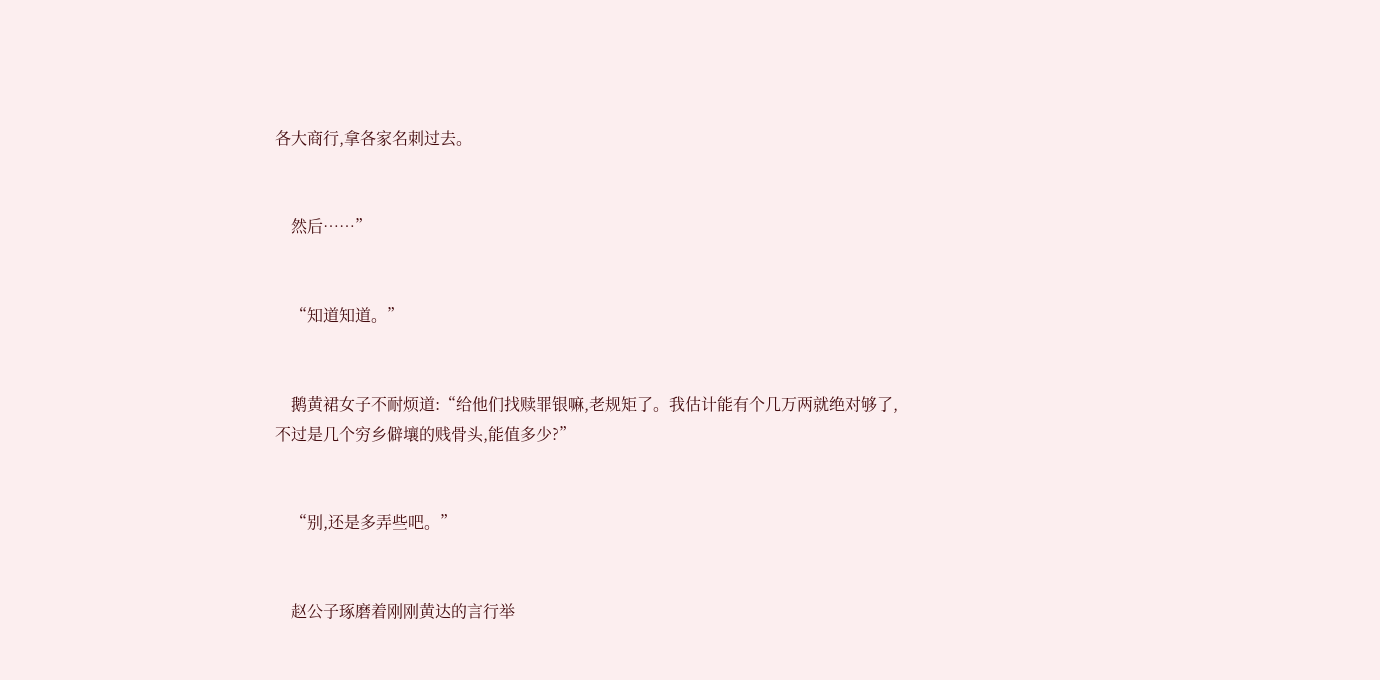各大商行,拿各家名刺过去。


    然后……”


    “知道知道。”


    鹅黄裙女子不耐烦道:“给他们找赎罪银嘛,老规矩了。我估计能有个几万两就绝对够了,不过是几个穷乡僻壤的贱骨头,能值多少?”


    “别,还是多弄些吧。”


    赵公子琢磨着刚刚黄达的言行举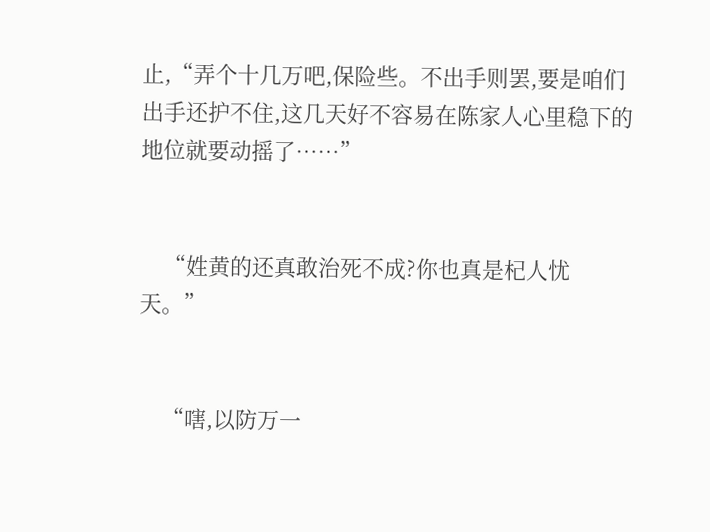止,“弄个十几万吧,保险些。不出手则罢,要是咱们出手还护不住,这几天好不容易在陈家人心里稳下的地位就要动摇了……”


    “姓黄的还真敢治死不成?你也真是杞人忧天。”


    “嗐,以防万一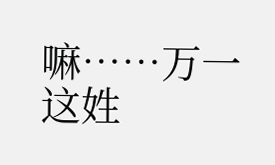嘛……万一这姓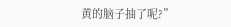黄的脑子抽了呢?”